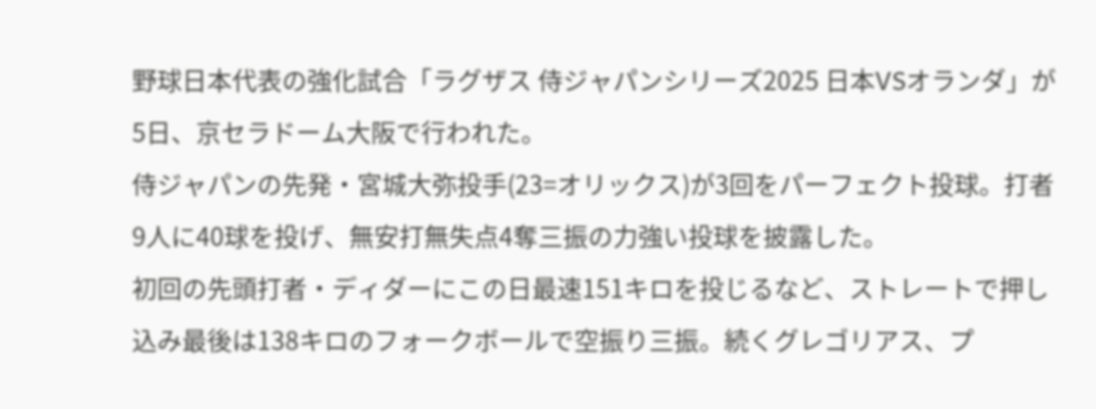野球日本代表の強化試合「ラグザス 侍ジャパンシリーズ2025 日本VSオランダ」が5日、京セラドーム大阪で行われた。
侍ジャパンの先発・宮城大弥投手(23=オリックス)が3回をパーフェクト投球。打者9人に40球を投げ、無安打無失点4奪三振の力強い投球を披露した。
初回の先頭打者・ディダーにこの日最速151キロを投じるなど、ストレートで押し込み最後は138キロのフォークボールで空振り三振。続くグレゴリアス、プ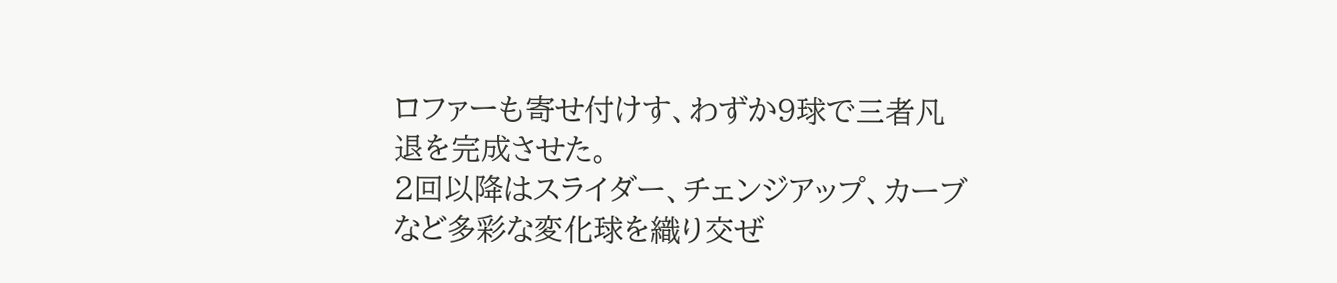ロファーも寄せ付けす、わずか9球で三者凡退を完成させた。
2回以降はスライダー、チェンジアップ、カーブなど多彩な変化球を織り交ぜ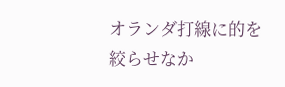オランダ打線に的を絞らせなか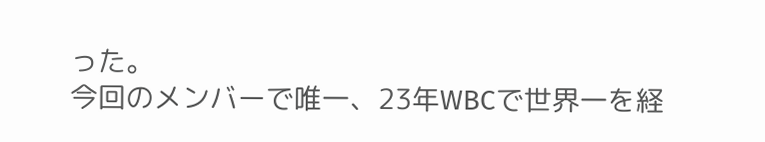った。
今回のメンバーで唯一、23年WBCで世界一を経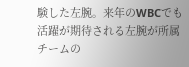験した左腕。来年のWBCでも活躍が期待される左腕が所属チームの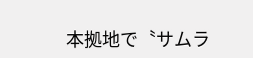本拠地で〝サムラ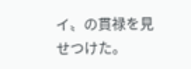イ〟の貫禄を見せつけた。